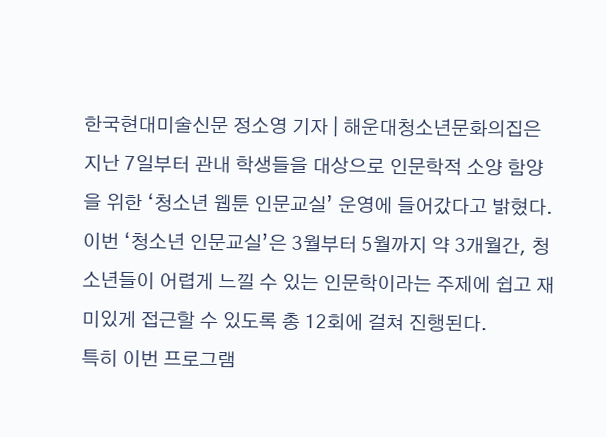한국현대미술신문 정소영 기자 | 해운대청소년문화의집은 지난 7일부터 관내 학생들을 대상으로 인문학적 소양 함양을 위한 ‘청소년 웹툰 인문교실’ 운영에 들어갔다고 밝혔다.
이번 ‘청소년 인문교실’은 3월부터 5월까지 약 3개월간, 청소년들이 어렵게 느낄 수 있는 인문학이라는 주제에 쉽고 재미있게 접근할 수 있도록 총 12회에 걸쳐 진행된다.
특히 이번 프로그램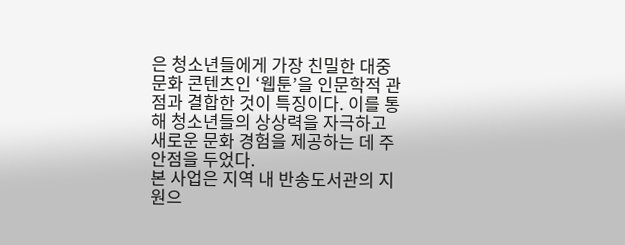은 청소년들에게 가장 친밀한 대중문화 콘텐츠인 ‘웹툰’을 인문학적 관점과 결합한 것이 특징이다. 이를 통해 청소년들의 상상력을 자극하고 새로운 문화 경험을 제공하는 데 주안점을 두었다.
본 사업은 지역 내 반송도서관의 지원으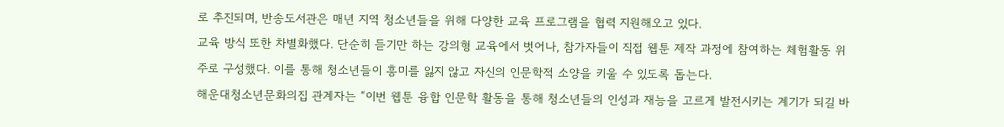로 추진되며, 반송도서관은 매년 지역 청소년들을 위해 다양한 교육 프로그램을 협력 지원해오고 있다.
교육 방식 또한 차별화했다. 단순히 듣기만 하는 강의형 교육에서 벗어나, 참가자들이 직접 웹툰 제작 과정에 참여하는 체험활동 위주로 구성했다. 이를 통해 청소년들이 흥미를 잃지 않고 자신의 인문학적 소양을 키울 수 있도록 돕는다.
해운대청소년문화의집 관계자는 “이번 웹툰 융합 인문학 활동을 통해 청소년들의 인성과 재능을 고르게 발전시키는 계기가 되길 바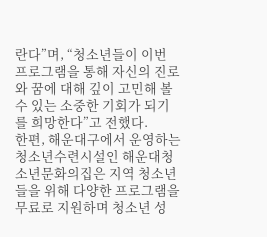란다”며, “청소년들이 이번 프로그램을 통해 자신의 진로와 꿈에 대해 깊이 고민해 볼 수 있는 소중한 기회가 되기를 희망한다”고 전했다.
한편, 해운대구에서 운영하는 청소년수련시설인 해운대청소년문화의집은 지역 청소년들을 위해 다양한 프로그램을 무료로 지원하며 청소년 성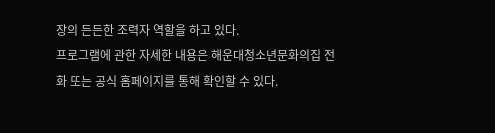장의 든든한 조력자 역할을 하고 있다.
프로그램에 관한 자세한 내용은 해운대청소년문화의집 전화 또는 공식 홈페이지를 통해 확인할 수 있다.